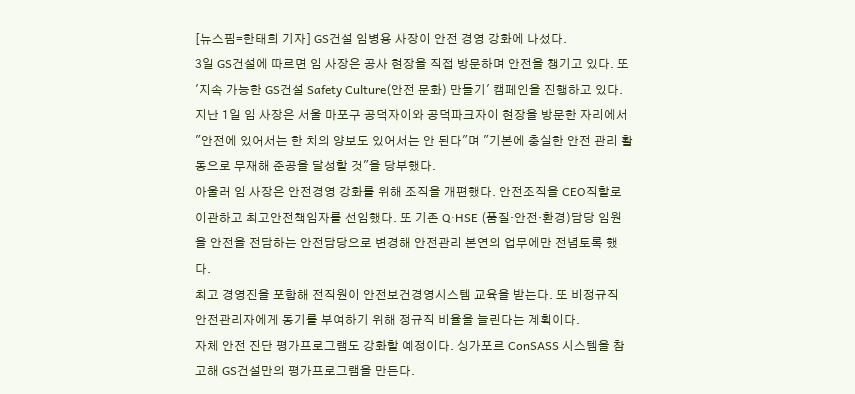[뉴스핌=한태희 기자] GS건설 임병용 사장이 안전 경영 강화에 나섰다.
3일 GS건설에 따르면 임 사장은 공사 현장을 직접 방문하며 안전을 챙기고 있다. 또 '지속 가능한 GS건설 Safety Culture(안전 문화) 만들기' 캠페인을 진행하고 있다.
지난 1일 임 사장은 서울 마포구 공덕자이와 공덕파크자이 현장을 방문한 자리에서 "안전에 있어서는 한 치의 양보도 있어서는 안 된다"며 "기본에 충실한 안전 관리 활동으로 무재해 준공을 달성할 것"을 당부했다.
아울러 임 사장은 안전경영 강화를 위해 조직을 개편했다. 안전조직을 CEO직할로 이관하고 최고안전책임자를 선임했다. 또 기존 Q·HSE (품질·안전·환경)담당 임원을 안전을 전담하는 안전담당으로 변경해 안전관리 본연의 업무에만 전념토록 했다.
최고 경영진을 포함해 전직원이 안전보건경영시스템 교육을 받는다. 또 비정규직 안전관리자에게 동기를 부여하기 위해 정규직 비율을 늘린다는 계획이다.
자체 안전 진단 평가프로그램도 강화할 예정이다. 싱가포르 ConSASS 시스템을 참고해 GS건설만의 평가프로그램을 만든다.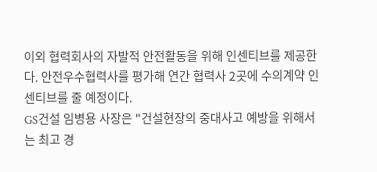이외 협력회사의 자발적 안전활동을 위해 인센티브를 제공한다. 안전우수협력사를 평가해 연간 협력사 2곳에 수의계약 인센티브를 줄 예정이다.
GS건설 임병용 사장은 "건설현장의 중대사고 예방을 위해서는 최고 경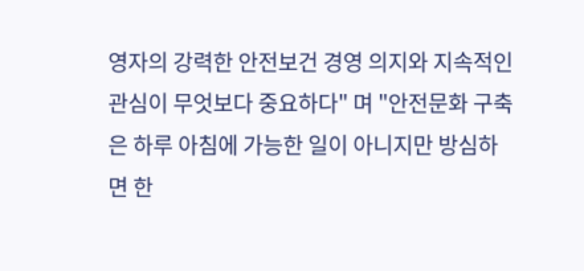영자의 강력한 안전보건 경영 의지와 지속적인 관심이 무엇보다 중요하다" 며 "안전문화 구축은 하루 아침에 가능한 일이 아니지만 방심하면 한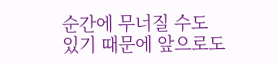순간에 무너질 수도 있기 때문에 앞으로도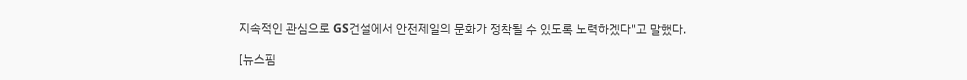지속적인 관심으로 GS건설에서 안전제일의 문화가 정착될 수 있도록 노력하겠다"고 말했다.

[뉴스핌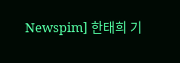Newspim] 한태희 기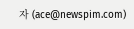자 (ace@newspim.com)